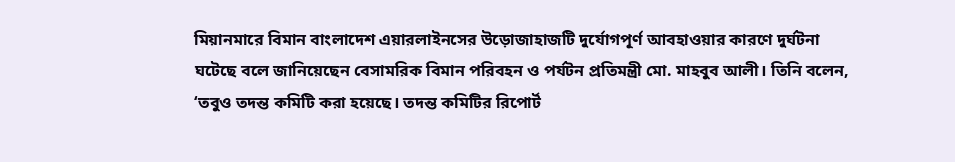মিয়ানমারে বিমান বাংলাদেশ এয়ারলাইনসের উড়োজাহাজটি দুর্যোগপূর্ণ আবহাওয়ার কারণে দুর্ঘটনা ঘটেছে বলে জানিয়েছেন বেসামরিক বিমান পরিবহন ও পর্যটন প্রতিমন্ত্রী মো. মাহবুব আলী। তিনি বলেন, ‘তবুও তদন্ত কমিটি করা হয়েছে। তদন্ত কমিটির রিপোর্ট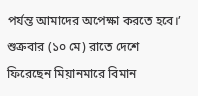পর্যন্ত আমাদের অপেক্ষা করতে হবে।’
শুক্রবার (১০ মে) রাতে দেশে ফিরেছেন মিয়ানমারে বিমান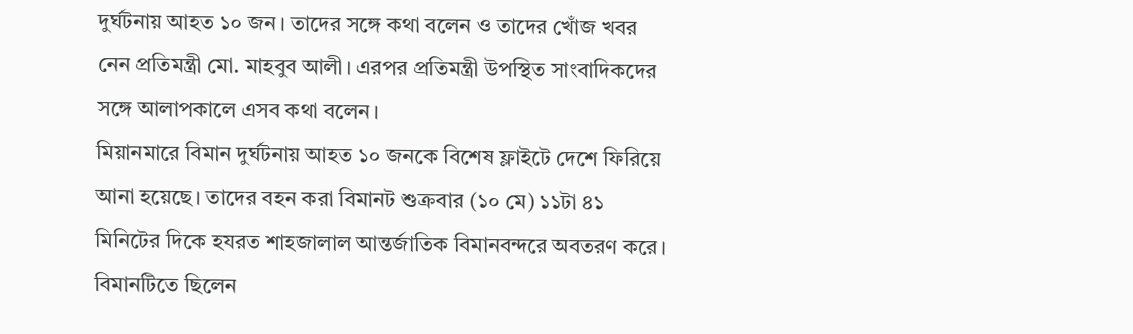দুর্ঘটনায় আহত ১০ জন। তাদের সঙ্গে কথা বলেন ও তাদের খোঁজ খবর নেন প্রতিমন্ত্রী মো. মাহবুব আলী। এরপর প্রতিমন্ত্রী উপস্থিত সাংবাদিকদের সঙ্গে আলাপকালে এসব কথা বলেন।
মিয়ানমারে বিমান দুর্ঘটনায় আহত ১০ জনকে বিশেষ ফ্লাইটে দেশে ফিরিয়ে আনা হয়েছে। তাদের বহন করা বিমানট শুক্রবার (১০ মে) ১১টা ৪১ মিনিটের দিকে হযরত শাহজালাল আন্তর্জাতিক বিমানবন্দরে অবতরণ করে। বিমানটিতে ছিলেন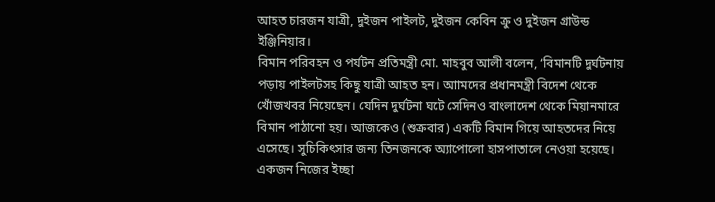আহত চারজন যাত্রী, দুইজন পাইলট, দুইজন কেবিন ক্রু ও দুইজন গ্রাউন্ড ইঞ্জিনিয়ার।
বিমান পরিবহন ও পর্যটন প্রতিমন্ত্রী মো. মাহবুব আলী বলেন, ‘বিমানটি দুর্ঘটনায় পড়ায় পাইলটসহ কিছু যাত্রী আহত হন। আামদের প্রধানমন্ত্রী বিদেশ থেকে খোঁজখবর নিয়েছেন। যেদিন দুর্ঘটনা ঘটে সেদিনও বাংলাদেশ থেকে মিয়ানমারে বিমান পাঠানো হয়। আজকেও (শুক্রবার) একটি বিমান গিয়ে আহতদের নিয়ে এসেছে। সুচিকিৎসার জন্য তিনজনকে অ্যাপোলো হাসপাতালে নেওয়া হয়েছে। একজন নিজের ইচ্ছা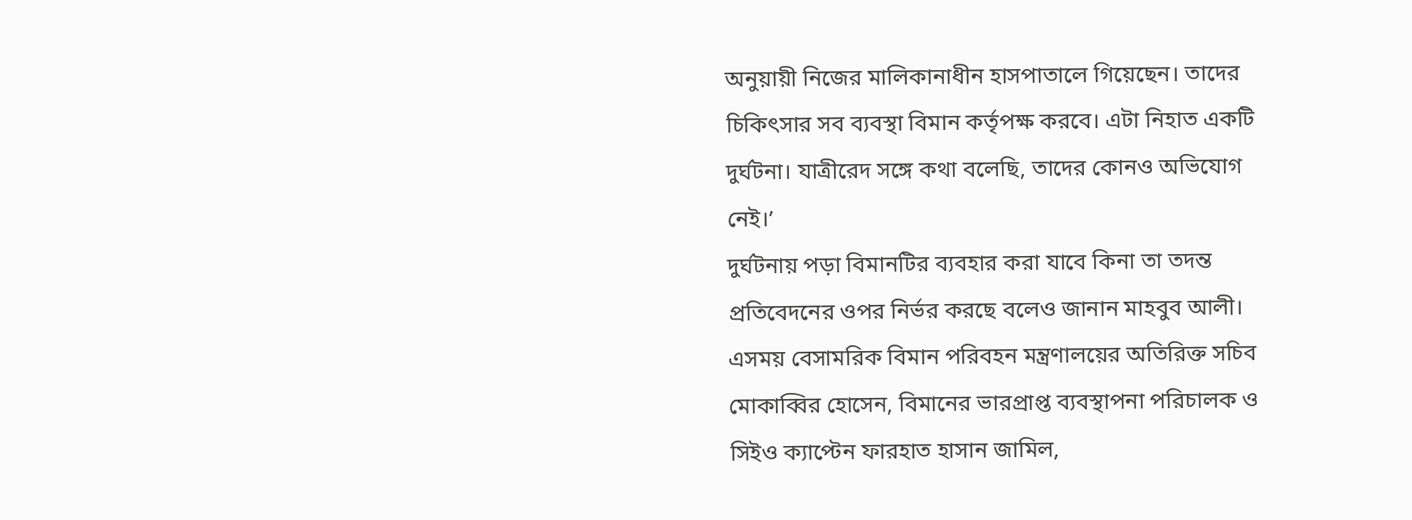অনুয়ায়ী নিজের মালিকানাধীন হাসপাতালে গিয়েছেন। তাদের চিকিৎসার সব ব্যবস্থা বিমান কর্তৃপক্ষ করবে। এটা নিহাত একটি দুর্ঘটনা। যাত্রীরেদ সঙ্গে কথা বলেছি, তাদের কোনও অভিযোগ নেই।’
দুর্ঘটনায় পড়া বিমানটির ব্যবহার করা যাবে কিনা তা তদন্ত প্রতিবেদনের ওপর নির্ভর করছে বলেও জানান মাহবুব আলী।
এসময় বেসামরিক বিমান পরিবহন মন্ত্রণালয়ের অতিরিক্ত সচিব মোকাব্বির হোসেন, বিমানের ভারপ্রাপ্ত ব্যবস্থাপনা পরিচালক ও সিইও ক্যাপ্টেন ফারহাত হাসান জামিল,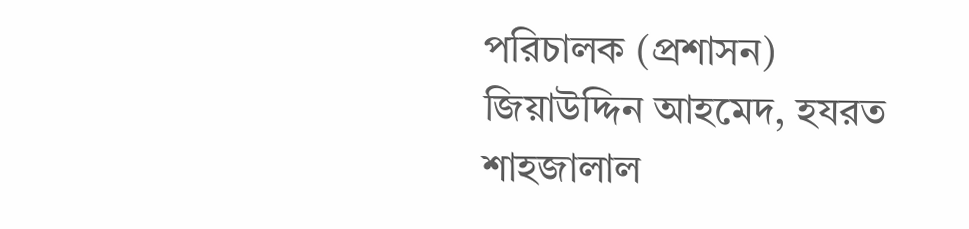পরিচালক (প্রশাসন) জিয়াউদ্দিন আহমেদ, হযরত শাহজালাল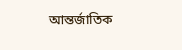আন্তর্জাতিক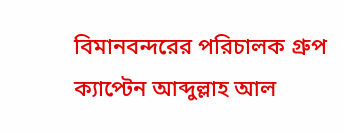বিমানবন্দরের পরিচালক গ্রুপ ক্যাপ্টেন আব্দুল্লাহ আল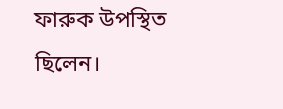ফারুক উপস্থিত ছিলেন।